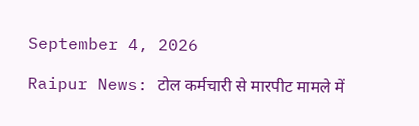September 4, 2026

Raipur News: टोल कर्मचारी से मारपीट मामले में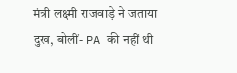मंत्री लक्ष्मी राजवाड़े ने जताया दुख, बोलीं- PA की नहीं थी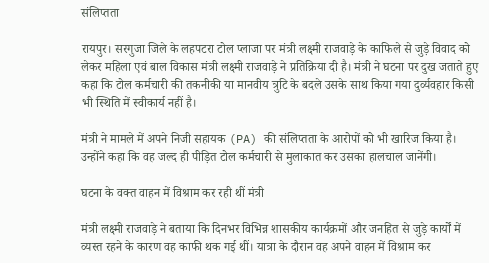संलिप्तता

रायपुर। सरगुजा जिले के लहपटरा टोल प्लाजा पर मंत्री लक्ष्मी राजवाड़े के काफिले से जुड़े विवाद को लेकर महिला एवं बाल विकास मंत्री लक्ष्मी राजवाड़े ने प्रतिक्रिया दी है। मंत्री ने घटना पर दुख जताते हुए कहा कि टोल कर्मचारी की तकनीकी या मानवीय त्रुटि के बदले उसके साथ किया गया दुर्व्यवहार किसी भी स्थिति में स्वीकार्य नहीं है।

मंत्री ने मामले में अपने निजी सहायक (PA) की संलिप्तता के आरोपों को भी खारिज किया है। उन्होंने कहा कि वह जल्द ही पीड़ित टोल कर्मचारी से मुलाकात कर उसका हालचाल जानेंगी।

घटना के वक्त वाहन में विश्राम कर रही थीं मंत्री

मंत्री लक्ष्मी राजवाड़े ने बताया कि दिनभर विभिन्न शासकीय कार्यक्रमों और जनहित से जुड़े कार्यों में व्यस्त रहने के कारण वह काफी थक गई थीं। यात्रा के दौरान वह अपने वाहन में विश्राम कर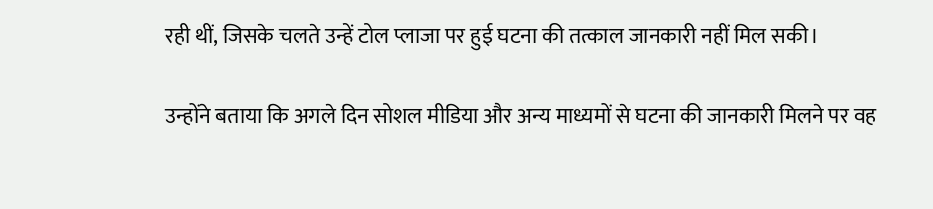रही थीं, जिसके चलते उन्हें टोल प्लाजा पर हुई घटना की तत्काल जानकारी नहीं मिल सकी।

उन्होंने बताया कि अगले दिन सोशल मीडिया और अन्य माध्यमों से घटना की जानकारी मिलने पर वह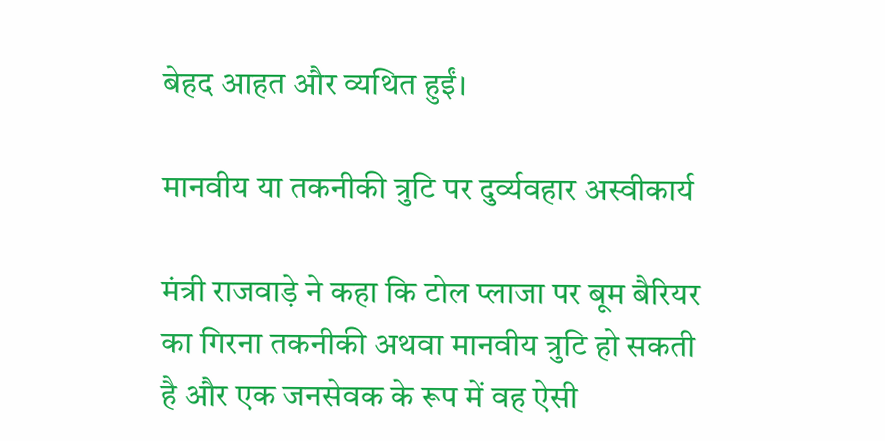बेहद आहत और व्यथित हुईं।

मानवीय या तकनीकी त्रुटि पर दुर्व्यवहार अस्वीकार्य

मंत्री राजवाड़े ने कहा कि टोल प्लाजा पर बूम बैरियर का गिरना तकनीकी अथवा मानवीय त्रुटि हो सकती है और एक जनसेवक के रूप में वह ऐसी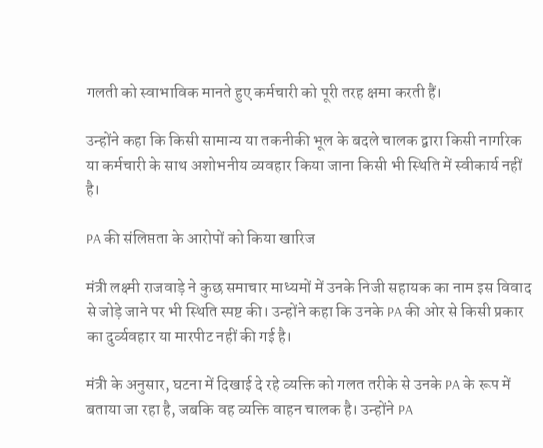गलती को स्वाभाविक मानते हुए कर्मचारी को पूरी तरह क्षमा करती हैं।

उन्होंने कहा कि किसी सामान्य या तकनीकी भूल के बदले चालक द्वारा किसी नागरिक या कर्मचारी के साथ अशोभनीय व्यवहार किया जाना किसी भी स्थिति में स्वीकार्य नहीं है।

PA की संलिप्तता के आरोपों को किया खारिज

मंत्री लक्ष्मी राजवाड़े ने कुछ समाचार माध्यमों में उनके निजी सहायक का नाम इस विवाद से जोड़े जाने पर भी स्थिति स्पष्ट की। उन्होंने कहा कि उनके PA की ओर से किसी प्रकार का दुर्व्यवहार या मारपीट नहीं की गई है।

मंत्री के अनुसार, घटना में दिखाई दे रहे व्यक्ति को गलत तरीके से उनके PA के रूप में बताया जा रहा है, जबकि वह व्यक्ति वाहन चालक है। उन्होंने PA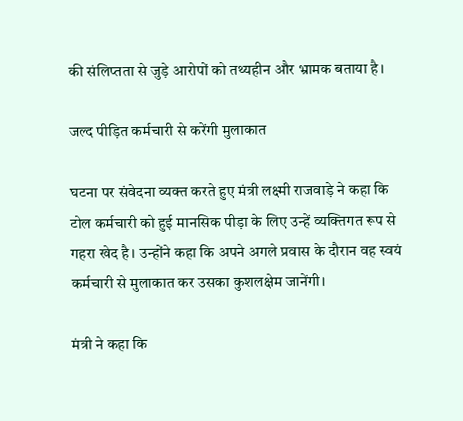की संलिप्तता से जुड़े आरोपों को तथ्यहीन और भ्रामक बताया है।

जल्द पीड़ित कर्मचारी से करेंगी मुलाकात

घटना पर संवेदना व्यक्त करते हुए मंत्री लक्ष्मी राजवाड़े ने कहा कि टोल कर्मचारी को हुई मानसिक पीड़ा के लिए उन्हें व्यक्तिगत रूप से गहरा खेद है। उन्होंने कहा कि अपने अगले प्रवास के दौरान वह स्वयं कर्मचारी से मुलाकात कर उसका कुशलक्षेम जानेंगी।

मंत्री ने कहा कि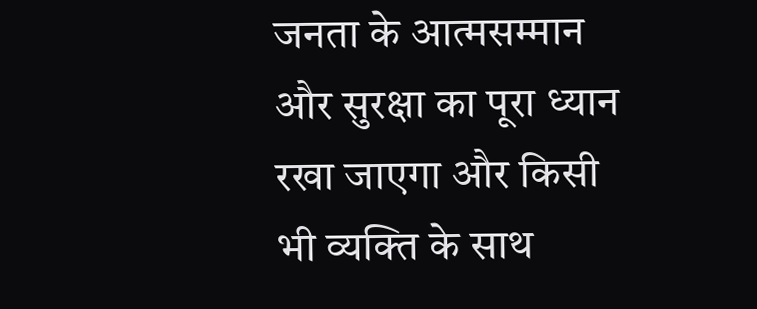जनता के आत्मसम्मान और सुरक्षा का पूरा ध्यान रखा जाएगा और किसी भी व्यक्ति के साथ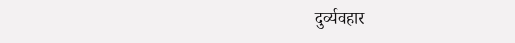दुर्व्यवहार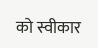को स्वीकार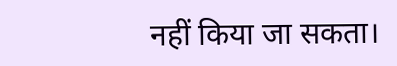नहीं किया जा सकता।